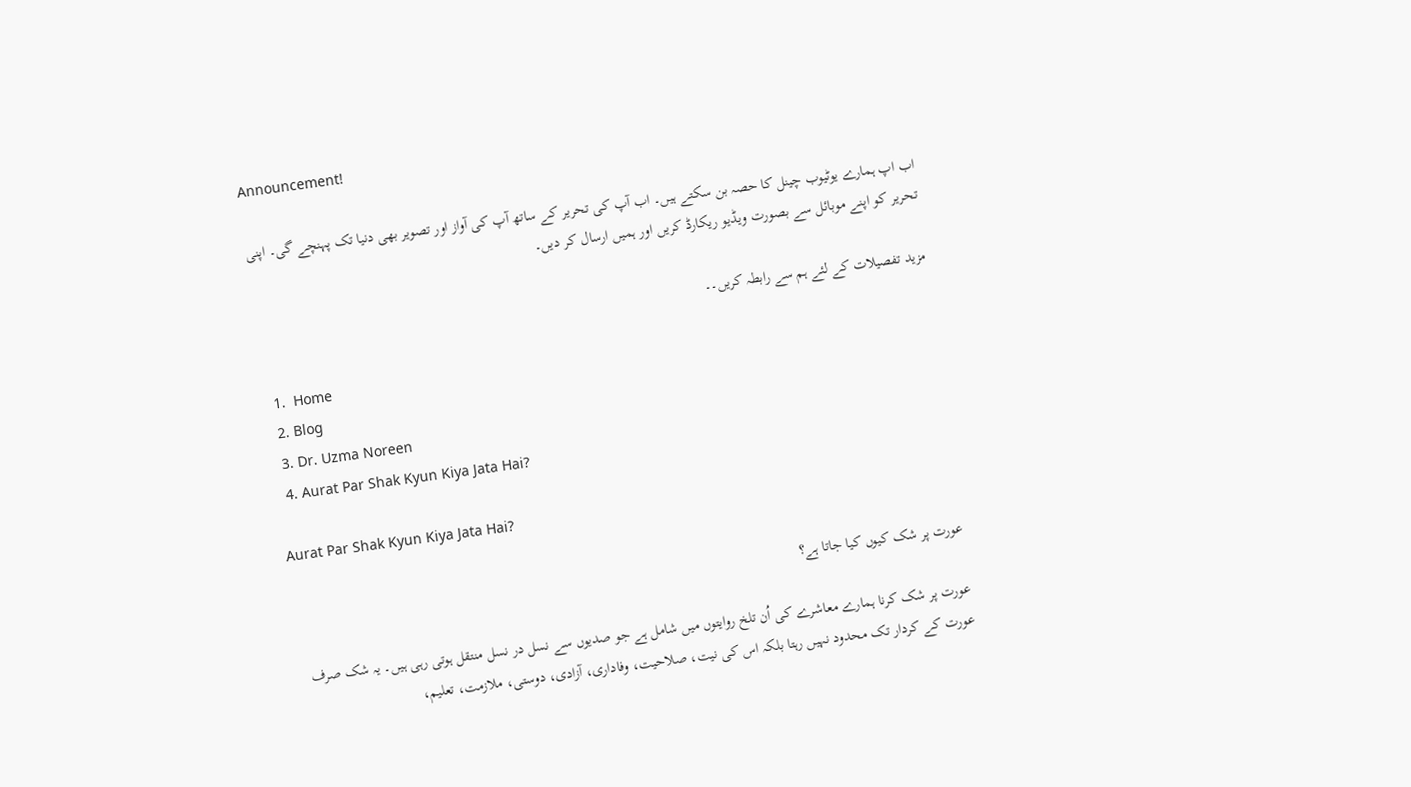Announcement!

اب اپ ہمارے یوٹیوب چینل کا حصہ بن سکتے ہیں۔ اب آپ کی تحریر کے ساتھ آپ کی آواز اور تصویر بھی دنیا تک پہنچے گی۔ اپنی تحریر کو اپنے موبائل سے بصورت ویڈیو ریکارڈ کریں اور ہمیں ارسال کر دیں۔

مزید تفصیلات کے لئے ہم سے رابطہ کریں۔۔

  1.  Home
  2. Blog
  3. Dr. Uzma Noreen
  4. Aurat Par Shak Kyun Kiya Jata Hai?

Aurat Par Shak Kyun Kiya Jata Hai?

عورت پر شک کیوں کیا جاتا ہے؟

عورت پر شک کرنا ہمارے معاشرے کی اُن تلخ روایتوں میں شامل ہے جو صدیوں سے نسل در نسل منتقل ہوتی رہی ہیں۔ یہ شک صرف عورت کے کردار تک محدود نہیں رہتا بلکہ اس کی نیت، صلاحیت، وفاداری، آزادی، دوستی، ملازمت، تعلیم،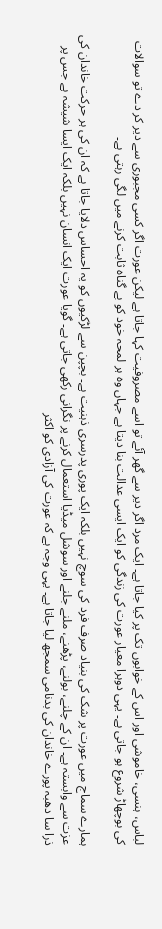لباس، ہنسی، خاموشی اور اس کے خوابوں تک پر کیا جاتا ہے۔ ایک مرد اگر دیر سے گھر آئے تو اسے مصروفیت کہا جاتا ہے لیکن عورت اگر کسی مجبوری سے دیر کر دے تو سوالات کی بوچھاڑ شروع ہو جاتی ہے۔ یہی دوہرا معیار عورت کی زندگی کو ایک ایسی عدالت بنا دیتا ہے جہاں وہ ہر لمحہ خود کو بے گناہ ثابت کرنے میں لگی رہتی ہے۔

ہمارے سماج میں عورت پر شک کی بنیاد صرف فرد کی سوچ نہیں بلکہ ایک پوری پدرسری ذہنیت ہے۔ بچپن سے لڑکیوں کو یہ احساس دلایا جاتا ہے کہ ان کی ہر حرکت خاندان کی عزت سے وابستہ ہے۔ ان کے چلنے، بولنے، پڑھنے، ملنے جلنے اور سوشل میڈیا استعمال کرنے پر نگرانی رکھی جاتی ہے۔ گویا عورت ایک انسان نہیں بلکہ ایک ایسا شیشہ ہے جس پر ذرا سا دھبہ پورے خاندان کی بدنامی سمجھ لیا جاتا ہے۔ یہی وجہ ہے کہ عورت کی آزادی کو اکثر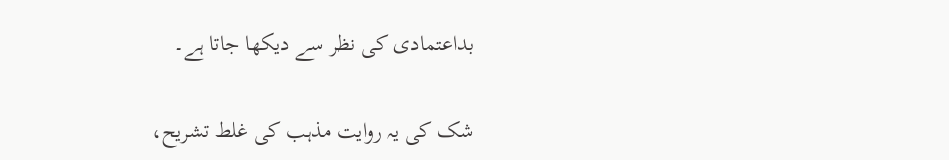بداعتمادی کی نظر سے دیکھا جاتا ہے۔

شک کی یہ روایت مذہب کی غلط تشریح،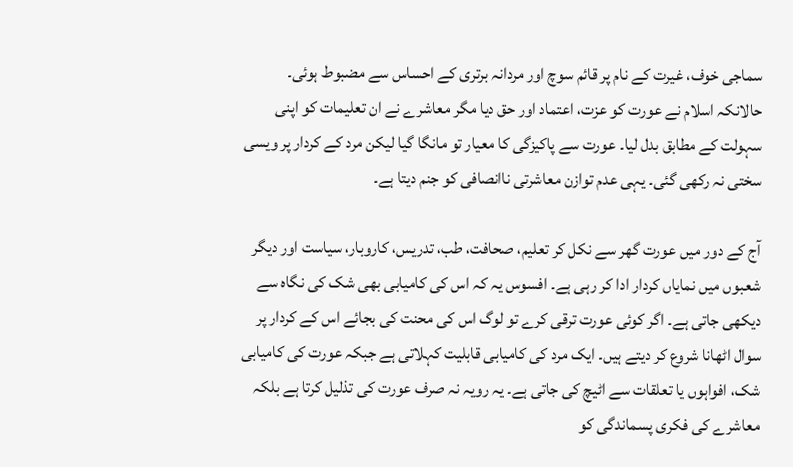سماجی خوف، غیرت کے نام پر قائم سوچ اور مردانہ برتری کے احساس سے مضبوط ہوئی۔ حالانکہ اسلام نے عورت کو عزت، اعتماد اور حق دیا مگر معاشرے نے ان تعلیمات کو اپنی سہولت کے مطابق بدل لیا۔ عورت سے پاکیزگی کا معیار تو مانگا گیا لیکن مرد کے کردار پر ویسی سختی نہ رکھی گئی۔ یہی عدم توازن معاشرتی ناانصافی کو جنم دیتا ہے۔

آج کے دور میں عورت گھر سے نکل کر تعلیم، صحافت، طب، تدریس، کاروبار، سیاست اور دیگر شعبوں میں نمایاں کردار ادا کر رہی ہے۔ افسوس یہ کہ اس کی کامیابی بھی شک کی نگاہ سے دیکھی جاتی ہے۔ اگر کوئی عورت ترقی کرے تو لوگ اس کی محنت کی بجائے اس کے کردار پر سوال اٹھانا شروع کر دیتے ہیں۔ ایک مرد کی کامیابی قابلیت کہلاتی ہے جبکہ عورت کی کامیابی شک، افواہوں یا تعلقات سے اٹیچ کی جاتی ہے۔ یہ رویہ نہ صرف عورت کی تذلیل کرتا ہے بلکہ معاشرے کی فکری پسماندگی کو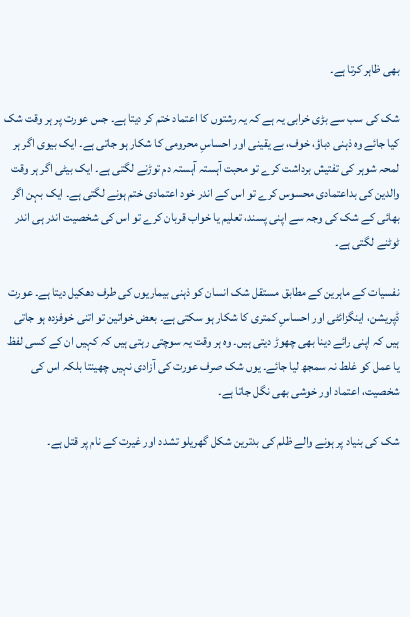بھی ظاہر کرتا ہے۔

شک کی سب سے بڑی خرابی یہ ہے کہ یہ رشتوں کا اعتماد ختم کر دیتا ہے۔ جس عورت پر ہر وقت شک کیا جائے وہ ذہنی دباؤ، خوف، بے یقینی اور احساسِ محرومی کا شکار ہو جاتی ہے۔ ایک بیوی اگر ہر لمحہ شوہر کی تفتیش برداشت کرے تو محبت آہستہ آہستہ دم توڑنے لگتی ہے۔ ایک بیٹی اگر ہر وقت والدین کی بداعتمادی محسوس کرے تو اس کے اندر خود اعتمادی ختم ہونے لگتی ہے۔ ایک بہن اگر بھائی کے شک کی وجہ سے اپنی پسند، تعلیم یا خواب قربان کرے تو اس کی شخصیت اندر ہی اندر ٹوٹنے لگتی ہے۔

نفسیات کے ماہرین کے مطابق مستقل شک انسان کو ذہنی بیماریوں کی طرف دھکیل دیتا ہے۔ عورت ڈپریشن، اینگزائٹی اور احساسِ کمتری کا شکار ہو سکتی ہے۔ بعض خواتین تو اتنی خوفزدہ ہو جاتی ہیں کہ اپنی رائے دینا بھی چھوڑ دیتی ہیں۔ وہ ہر وقت یہ سوچتی رہتی ہیں کہ کہیں ان کے کسی لفظ یا عمل کو غلط نہ سمجھ لیا جائے۔ یوں شک صرف عورت کی آزادی نہیں چھینتا بلکہ اس کی شخصیت، اعتماد اور خوشی بھی نگل جاتا ہے۔

شک کی بنیاد پر ہونے والے ظلم کی بدترین شکل گھریلو تشدد اور غیرت کے نام پر قتل ہے۔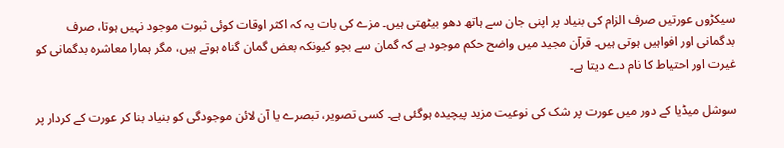سیکڑوں عورتیں صرف الزام کی بنیاد پر اپنی جان سے ہاتھ دھو بیٹھتی ہیں۔ مزے کی بات یہ کہ اکثر اوقات کوئی ثبوت موجود نہیں ہوتا، صرف بدگمانی اور افواہیں ہوتی ہیں۔ قرآن مجید میں واضح حکم موجود ہے کہ گمان سے بچو کیونکہ بعض گمان گناہ ہوتے ہیں، مگر ہمارا معاشرہ بدگمانی کو غیرت اور احتیاط کا نام دے دیتا ہے۔

سوشل میڈیا کے دور میں عورت پر شک کی نوعیت مزید پیچیدہ ہوگئی ہے۔ کسی تصویر، تبصرے یا آن لائن موجودگی کو بنیاد بنا کر عورت کے کردار پر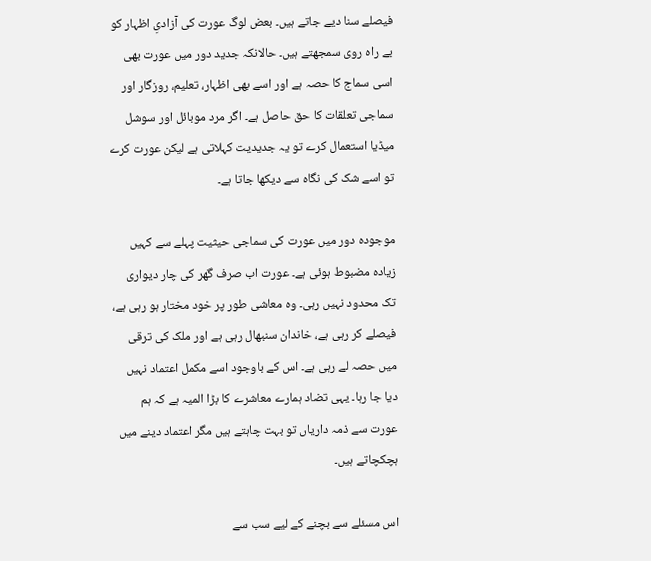فیصلے سنا دیے جاتے ہیں۔ بعض لوگ عورت کی آزادیِ اظہار کو بے راہ روی سمجھتے ہیں۔ حالانکہ جدید دور میں عورت بھی اسی سماج کا حصہ ہے اور اسے بھی اظہار، تعلیم، روزگار اور سماجی تعلقات کا حق حاصل ہے۔ اگر مرد موبائل اور سوشل میڈیا استعمال کرے تو یہ جدیدیت کہلاتی ہے لیکن عورت کرے تو اسے شک کی نگاہ سے دیکھا جاتا ہے۔

موجودہ دور میں عورت کی سماجی حیثیت پہلے سے کہیں زیادہ مضبوط ہوئی ہے۔ عورت اب صرف گھر کی چار دیواری تک محدود نہیں رہی۔ وہ معاشی طور پر خود مختار ہو رہی ہے، فیصلے کر رہی ہے، خاندان سنبھال رہی ہے اور ملک کی ترقی میں حصہ لے رہی ہے۔ اس کے باوجود اسے مکمل اعتماد نہیں دیا جا رہا۔ یہی تضاد ہمارے معاشرے کا بڑا المیہ ہے کہ ہم عورت سے ذمہ داریاں تو بہت چاہتے ہیں مگر اعتماد دینے میں ہچکچاتے ہیں۔

اس مسئلے سے بچنے کے لیے سب سے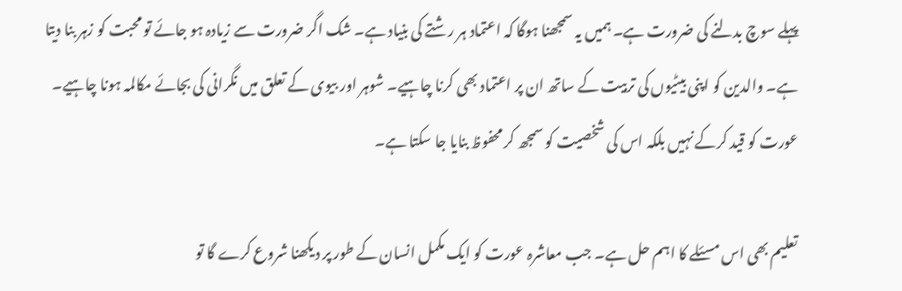پہلے سوچ بدلنے کی ضرورت ہے۔ ہمیں یہ سمجھنا ہوگا کہ اعتماد ہر رشتے کی بنیاد ہے۔ شک اگر ضرورت سے زیادہ ہو جائے تو محبت کو زہر بنا دیتا ہے۔ والدین کو اپنی بیٹیوں کی تربیت کے ساتھ ان پر اعتماد بھی کرنا چاہیے۔ شوہر اور بیوی کے تعلق میں نگرانی کی بجائے مکالمہ ہونا چاہیے۔ عورت کو قید کرکے نہیں بلکہ اس کی شخصیت کو سمجھ کر محفوظ بنایا جا سکتا ہے۔

تعلیم بھی اس مسئلے کا اہم حل ہے۔ جب معاشرہ عورت کو ایک مکمل انسان کے طور پر دیکھنا شروع کرے گا تو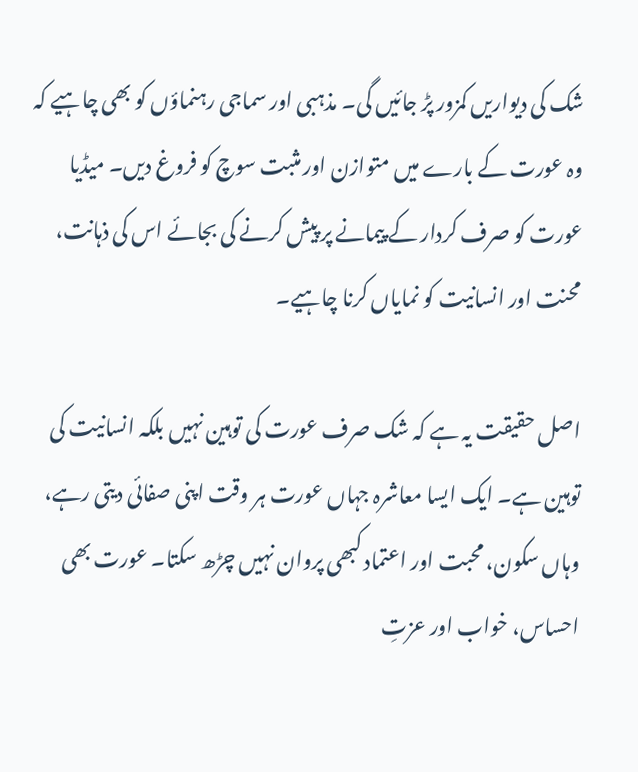شک کی دیواریں کمزور پڑ جائیں گی۔ مذہبی اور سماجی رہنماؤں کو بھی چاہیے کہ وہ عورت کے بارے میں متوازن اور مثبت سوچ کو فروغ دیں۔ میڈیا عورت کو صرف کردار کے پیمانے پر پیش کرنے کی بجائے اس کی ذہانت، محنت اور انسانیت کو نمایاں کرنا چاہیے۔

اصل حقیقت یہ ہے کہ شک صرف عورت کی توہین نہیں بلکہ انسانیت کی توہین ہے۔ ایک ایسا معاشرہ جہاں عورت ہر وقت اپنی صفائی دیتی رہے، وہاں سکون، محبت اور اعتماد کبھی پروان نہیں چڑھ سکتا۔ عورت بھی احساس، خواب اور عزتِ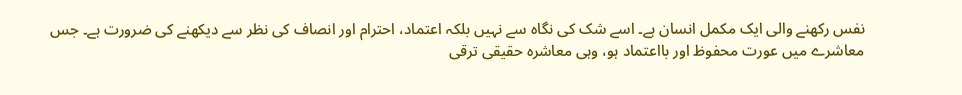نفس رکھنے والی ایک مکمل انسان ہے۔ اسے شک کی نگاہ سے نہیں بلکہ اعتماد، احترام اور انصاف کی نظر سے دیکھنے کی ضرورت ہے۔ جس معاشرے میں عورت محفوظ اور بااعتماد ہو، وہی معاشرہ حقیقی ترقی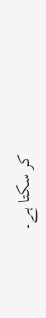کر سکتا ہے۔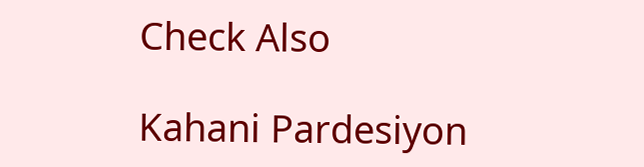Check Also

Kahani Pardesiyon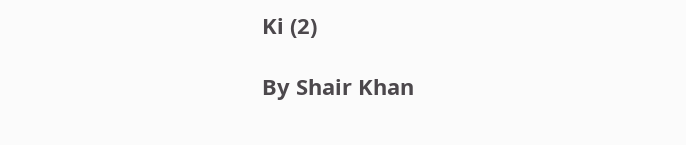Ki (2)

By Shair Khan